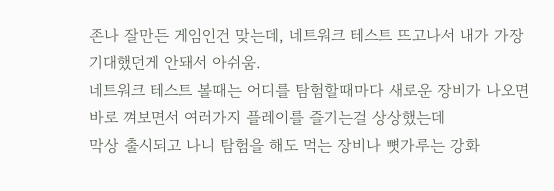존나 잘만든 게임인건 맞는데, 네트워크 테스트 뜨고나서 내가 가장 기대했던게 안돼서 아쉬움.
네트워크 테스트 볼때는 어디를 탐험할때마다 새로운 장비가 나오면 바로 껴보면서 여러가지 플레이를 즐기는걸 상상했는데
막상 출시되고 나니 탐험을 해도 먹는 장비나 뼛가루는 강화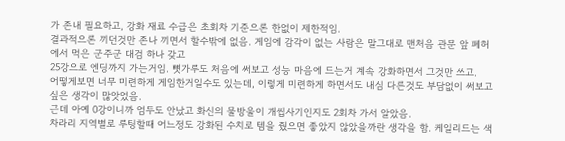가 존내 필요하고, 강화 재료 수급은 초회차 기준으론 한없이 제한적임.
결과적으론 끼던것만 존나 끼면서 할수밖에 없음. 게임에 감각이 없는 사람은 말그대로 맨처음 관문 앞 폐허에서 먹은 군주군 대검 하나 갖고
25강으로 엔딩까지 가는거임. 뼛가루도 처음에 써보고 성능 마음에 드는거 계속 강화하면서 그것만 쓰고.
어떻게보면 너무 미련하게 게임한거일수도 있는데, 이렇게 미련하게 하면서도 내심 다른것도 부담없이 써보고 싶은 생각이 많앗었음.
근데 아예 0강이니까 엄두도 안났고 화신의 물방울이 개씹사기인지도 2회차 가서 알았음.
차라리 지역별로 루팅할때 어느정도 강화된 수치로 템을 줬으면 좋았지 않았을까란 생각을 함. 케일리드는 색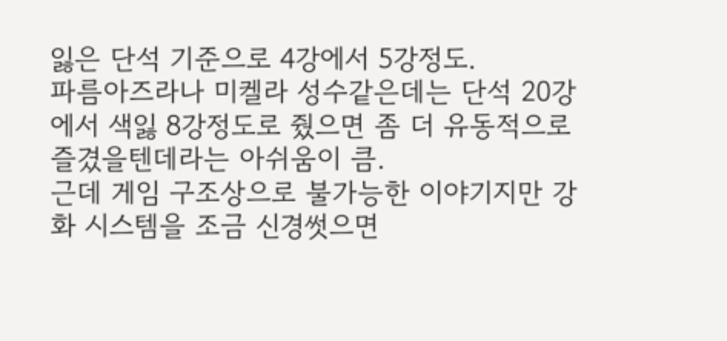잃은 단석 기준으로 4강에서 5강정도.
파름아즈라나 미켈라 성수같은데는 단석 20강에서 색잃 8강정도로 줬으면 좀 더 유동적으로 즐겼을텐데라는 아쉬움이 큼.
근데 게임 구조상으로 불가능한 이야기지만 강화 시스템을 조금 신경썻으면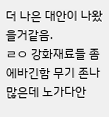더 나은 대안이 나왔을거같음.
ㄹㅇ 강화재료들 좀 에바긴함 무기 존나많은데 노가다안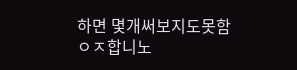하면 몇개써보지도못함
ㅇㅈ합니노